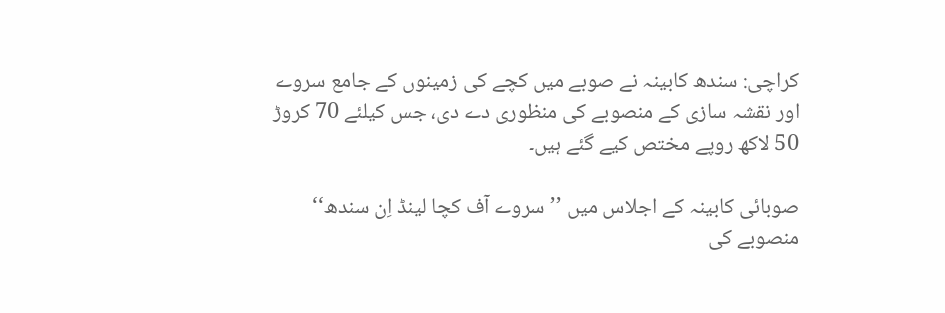کراچی: سندھ کابینہ نے صوبے میں کچے کی زمینوں کے جامع سروے اور نقشہ سازی کے منصوبے کی منظوری دے دی، جس کیلئے 70 کروڑ 50 لاکھ روپے مختص کیے گئے ہیں۔

صوبائی کابینہ کے اجلاس میں ’’سروے آف کچا لینڈ اِن سندھ‘‘ منصوبے کی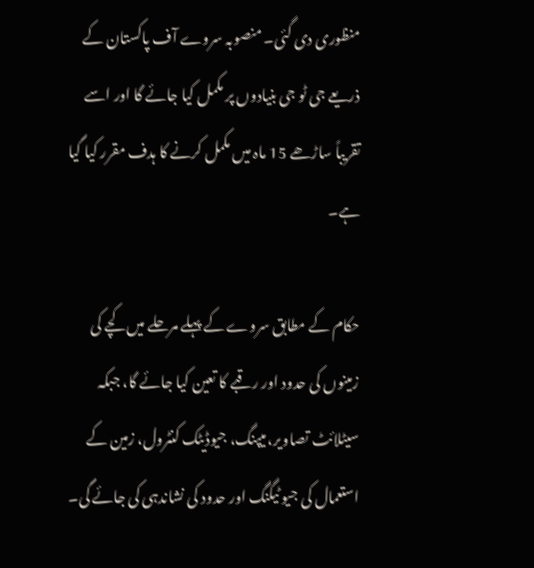منظوری دی گئی۔ منصوبہ سروے آف پاکستان کے ذریعے جی ٹو جی بنیادوں پر مکمل کیا جائے گا اور اسے تقریباً ساڑھے 15 ماہ میں مکمل کرنے کا ہدف مقرر کیا گیا ہے۔

حکام کے مطابق سروے کے پہلے مرحلے میں کچے کی زمینوں کی حدود اور رقبے کا تعین کیا جائے گا، جبکہ سیٹلائٹ تصاویر، میپنگ، جیوڈیٹک کنٹرول، زمین کے استعمال کی جیو ٹیگنگ اور حدود کی نشاندہی کی جائے گی۔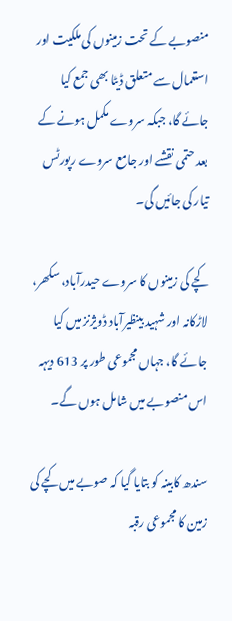منصوبے کے تحت زمینوں کی ملکیت اور استعمال سے متعلق ڈیٹا بھی جمع کیا جائے گا، جبکہ سروے مکمل ہونے کے بعد حتمی نقشے اور جامع سروے رپورٹس تیار کی جائیں گی۔

کچے کی زمینوں کا سروے حیدرآباد، سکھر، لاڑکانہ اور شہید بینظیرآباد ڈویژنز میں کیا جائے گا، جہاں مجموعی طور پر 613 دیہہ اس منصوبے میں شامل ہوں گے۔

سندھ کابینہ کو بتایا گیا کہ صوبے میں کچے کی زمین کا مجموعی رقبہ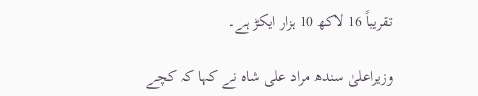تقریباً 16 لاکھ 10 ہزار ایکڑ ہے۔

وزیراعلیٰ سندھ مراد علی شاہ نے کہا کہ کچے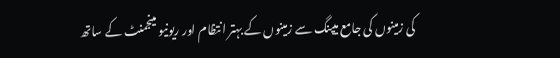کی زمینوں کی جامع میپنگ سے زمینوں کے بہتر انتظام اور ریونیو مینجمنٹ کے ساتھ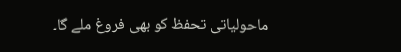ماحولیاتی تحفظ کو بھی فروغ ملے گا۔